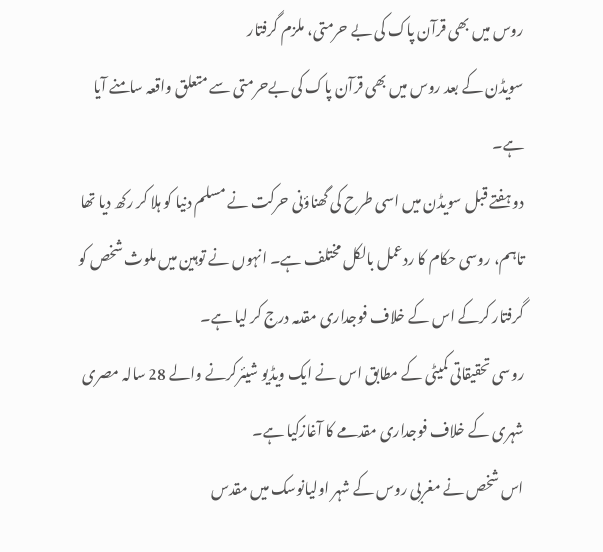روس میں بھی قرآن پاک کی بے حرمتی، ملزم گرفتار
سویڈن کے بعد روس میں بھی قرآن پاک کی بےحرمتی سے متعلق واقعہ سامنے آیا ہے۔
دو ہفتے قبل سویڈن میں اسی طرح کی گھناؤنی حرکت نے مسلم دنیا کو ہلا کر رکھ دیا تھا تاہم، روسی حکام کا ردعمل بالکل مختلف ہے۔ انہوں نے توہین میں ملوث شخص کو گرفتار کرکے اس کے خلاف فوجداری مقدمہ درج کر لیا ہے۔
روسی تحقیقاتی کمیٹی کے مطابق اس نے ایک ویڈیو شیئرکرنے والے 28 سالہ مصری شہری کے خلاف فوجداری مقدمے کا آغازکیا ہے۔
اس شخص نے مغربی روس کے شہر اولیانوسک میں مقدس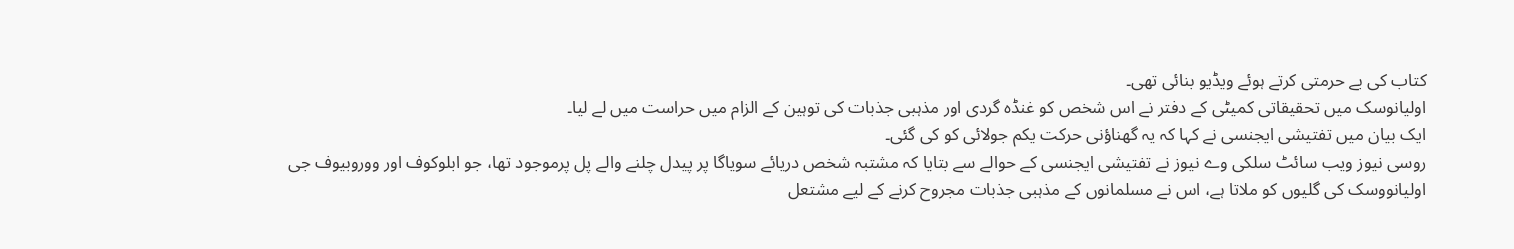کتاب کی بے حرمتی کرتے ہوئے ویڈیو بنائی تھی۔
اولیانوسک میں تحقیقاتی کمیٹی کے دفتر نے اس شخص کو غنڈہ گردی اور مذہبی جذبات کی توہین کے الزام میں حراست میں لے لیا۔
ایک بیان میں تفتیشی ایجنسی نے کہا کہ یہ گھناؤنی حرکت یکم جولائی کو کی گئی۔
روسی نیوز ویب سائٹ سلکی وے نیوز نے تفتیشی ایجنسی کے حوالے سے بتایا کہ مشتبہ شخص دریائے سویاگا پر پیدل چلنے والے پل پرموجود تھا، جو ابلوکوف اور ووروبیوف جی اولیانووسک کی گلیوں کو ملاتا ہے، اس نے مسلمانوں کے مذہبی جذبات مجروح کرنے کے لیے مشتعل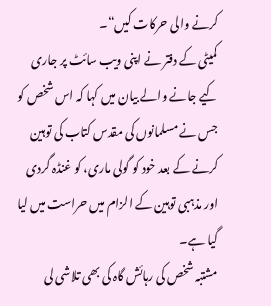کرنے والی حرکات کیں“۔
کمیٹی کے دفتر نے اپنی ویب سائٹ پر جاری کیے جانے والے بیان میں کہا کہ اس شخص کو جس نے مسلمانوں کی مقدس کتاب کی توہین کرنے کے بعد خود کو گولی ماری، کو غنڈہ گردی اور مذہبی توہین کے الزام میں حراست میں لیا گیا ہے۔
مشتبہ شخص کی رہائش گاہ کی بھی تلاشی لی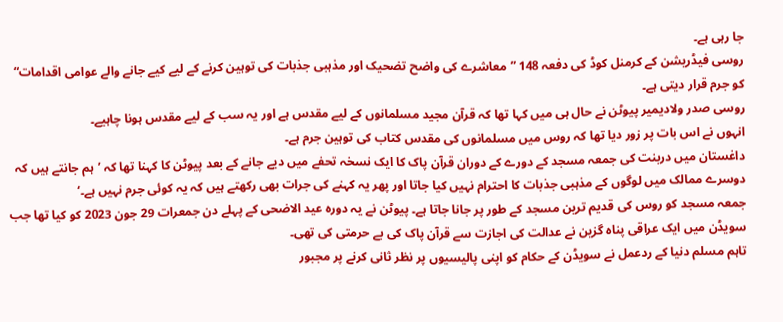جا رہی ہے۔
روسی فیڈریشن کے کرمنل کوڈ کی دفعہ 148 ”معاشرے کی واضح تضحیک اور مذہبی جذبات کی توہین کرنے کے لیے کیے جانے والے عوامی اقدامات“ کو جرم قرار دیتی ہے۔
روسی صدر ولادیمیر پیوٹن نے حال ہی میں کہا تھا کہ قرآن مجید مسلمانوں کے لیے مقدس ہے اور یہ سب کے لیے مقدس ہونا چاہیے۔
انہوں نے اس بات پر زور دیا تھا کہ روس میں مسلمانوں کی مقدس کتاب کی توہین جرم ہے۔
داغستان میں دربنت کی جمعہ مسجد کے دورے کے دوران قرآن پاک کا ایک نسخہ تحفے میں دیے جانے کے بعد پیوٹن کا کہنا تھا کہ ’ہم جانتے ہیں کہ دوسرے ممالک میں لوگوں کے مذہبی جذبات کا احترام نہیں کیا جاتا اور پھر یہ کہنے کی جرات بھی رکھتے ہیں کہ یہ کوئی جرم نہیں ہے۔‘
جمعہ مسجد کو روس کی قدیم ترین مسجد کے طور پر جانا جاتا ہے۔ پیوٹن نے یہ دورہ عید الاضحی کے پہلے دن جمعرات 29 جون 2023 کو کیا تھا جب سویڈن میں ایک عراقی پناہ گزین نے عدالت کی اجازت سے قرآن پاک کی بے حرمتی کی تھی۔
تاہم مسلم دنیا کے ردعمل نے سویڈن کے حکام کو اپنی پالیسیوں پر نظر ثانی کرنے پر مجبور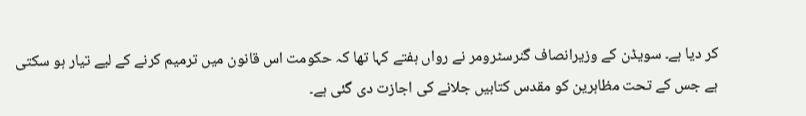کر دیا ہے۔ سویڈن کے وزیرانصاف گنرسٹرومر نے رواں ہفتے کہا تھا کہ حکومت اس قانون میں ترمیم کرنے کے لیے تیار ہو سکتی ہے جس کے تحت مظاہرین کو مقدس کتابیں جلانے کی اجازت دی گئی ہے۔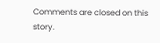Comments are closed on this story.